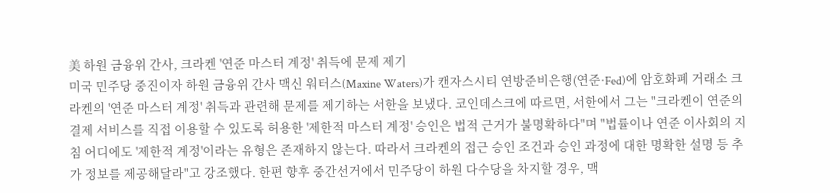美 하원 금융위 간사, 크라켄 '연준 마스터 계정' 취득에 문제 제기
미국 민주당 중진이자 하원 금융위 간사 맥신 워터스(Maxine Waters)가 캔자스시티 연방준비은행(연준·Fed)에 암호화폐 거래소 크라켄의 '연준 마스터 계정' 취득과 관련해 문제를 제기하는 서한을 보냈다. 코인데스크에 따르면, 서한에서 그는 "크라켄이 연준의 결제 서비스를 직접 이용할 수 있도록 허용한 '제한적 마스터 계정' 승인은 법적 근거가 불명확하다"며 "법률이나 연준 이사회의 지침 어디에도 '제한적 계정'이라는 유형은 존재하지 않는다. 따라서 크라켄의 접근 승인 조건과 승인 과정에 대한 명확한 설명 등 추가 정보를 제공해달라"고 강조했다. 한편 향후 중간선거에서 민주당이 하원 다수당을 차지할 경우, 맥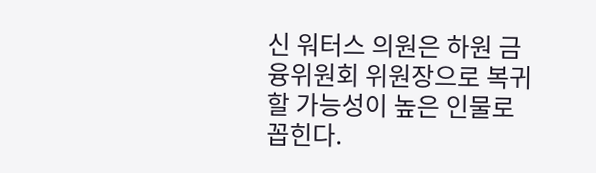신 워터스 의원은 하원 금융위원회 위원장으로 복귀할 가능성이 높은 인물로 꼽힌다.